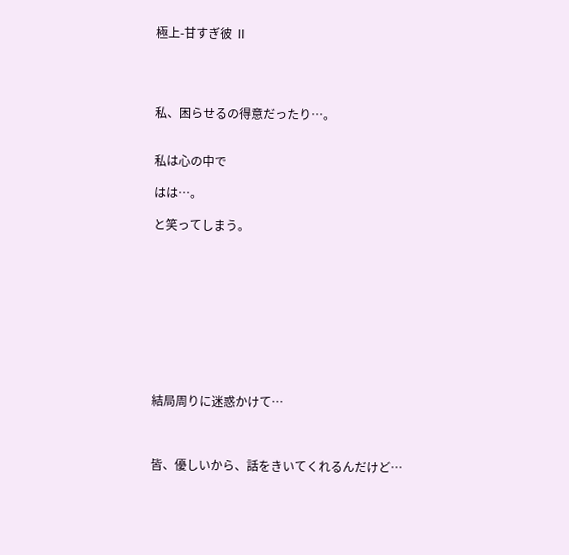極上-甘すぎ彼 Ⅱ




私、困らせるの得意だったり…。


私は心の中で

はは…。

と笑ってしまう。










結局周りに迷惑かけて…



皆、優しいから、話をきいてくれるんだけど…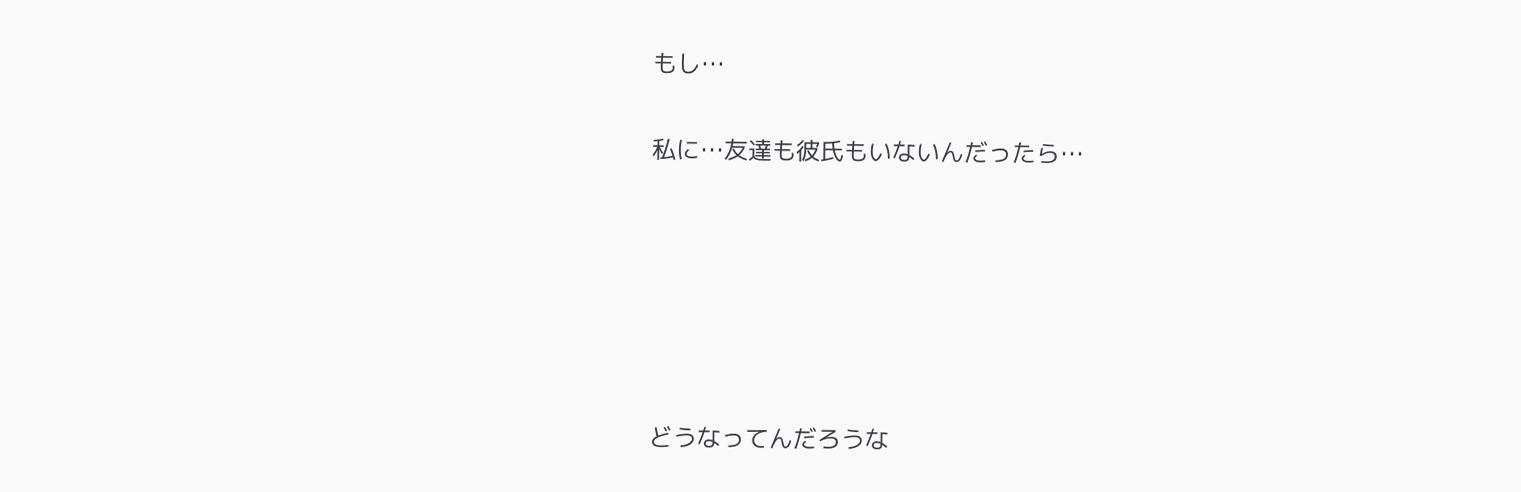もし…


私に…友達も彼氏もいないんだったら…









どうなってんだろうな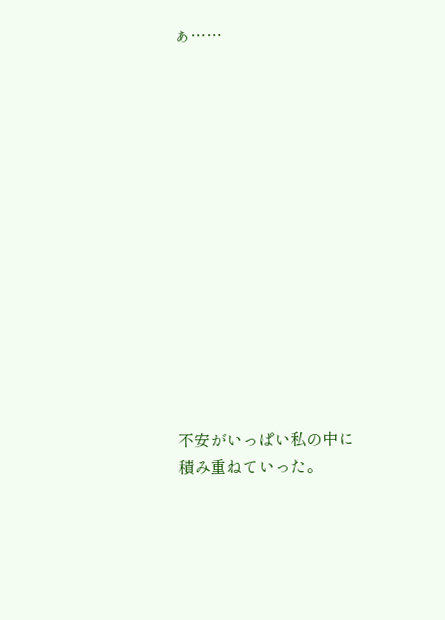ぁ……














不安がいっぱい私の中に積み重ねていった。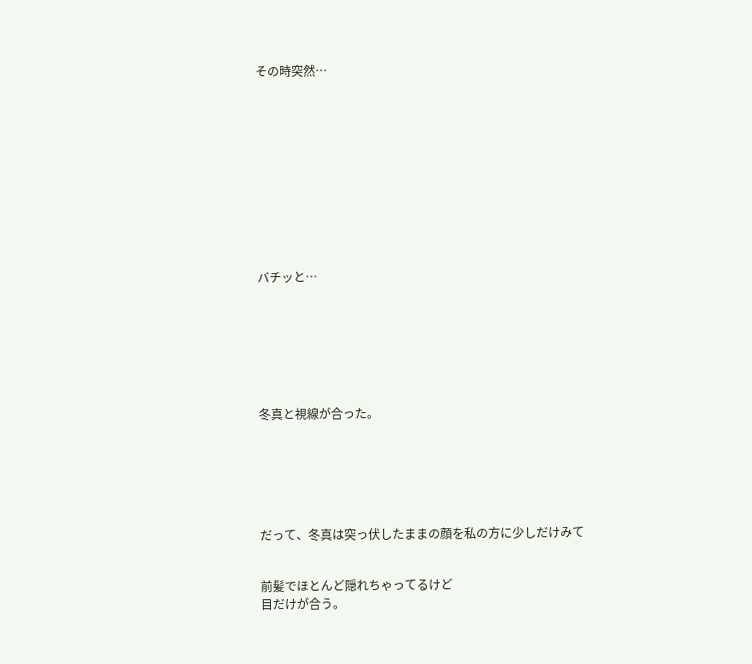その時突然…











バチッと…







冬真と視線が合った。






だって、冬真は突っ伏したままの顔を私の方に少しだけみて


前髪でほとんど隠れちゃってるけど
目だけが合う。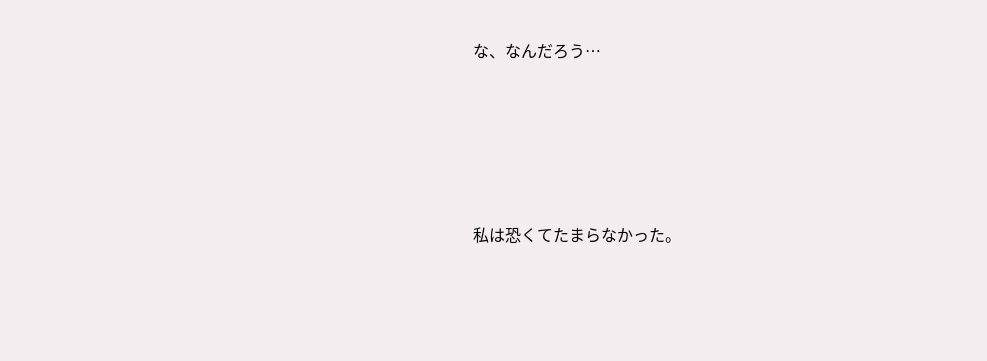な、なんだろう…





私は恐くてたまらなかった。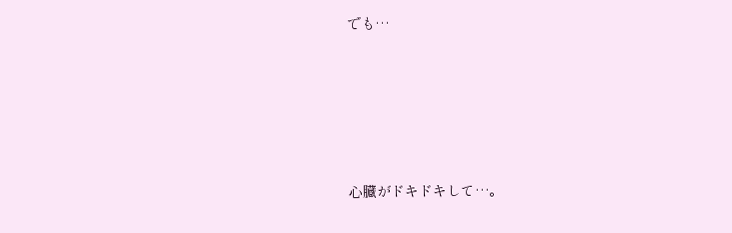でも…






心臓がドキドキして…。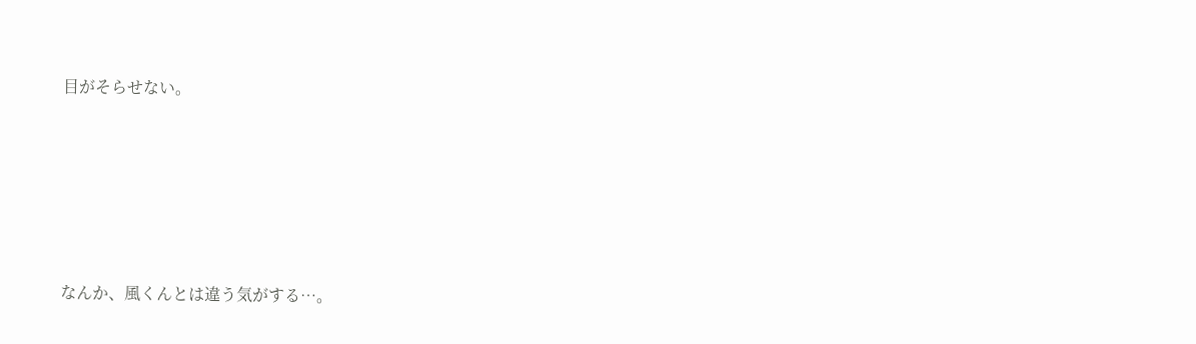目がそらせない。









なんか、風くんとは違う気がする…。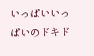いっぱいいっぱいのドキド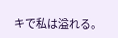キで私は溢れる。